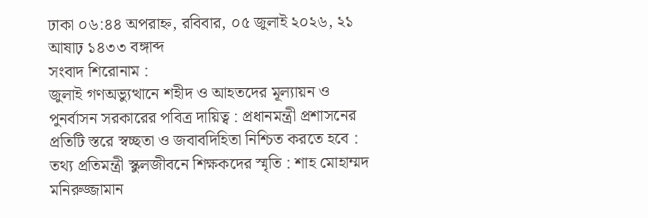ঢাকা ০৬:৪৪ অপরাহ্ন, রবিবার, ০৫ জুলাই ২০২৬, ২১ আষাঢ় ১৪৩৩ বঙ্গাব্দ
সংবাদ শিরোনাম :
জুলাই গণঅভ্যুত্থানে শহীদ ও আহতদের মূল্যায়ন ও পুনর্বাসন সরকারের পবিত্র দায়িত্ব : প্রধানমন্ত্রী প্রশাসনের প্রতিটি স্তরে স্বচ্ছতা ও জবাবদিহিতা নিশ্চিত করতে হবে : তথ্য প্রতিমন্ত্রী স্কুলজীবনে শিক্ষকদের স্মৃতি : শাহ মোহাম্মদ মনিরুজ্জামান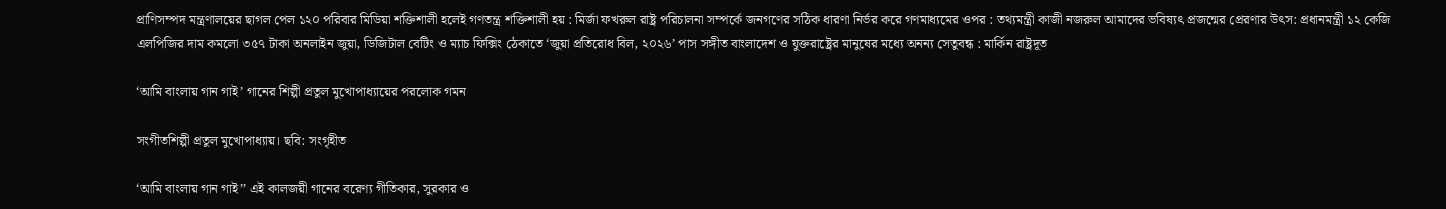প্রাণিসম্পদ মন্ত্রণালয়ের ছাগল পেল ১২০ পরিবার মিডিয়া শক্তিশালী হলেই গণতন্ত্র শক্তিশালী হয় : মির্জা ফখরুল রাষ্ট্র পরিচালনা সম্পর্কে জনগণের সঠিক ধারণা নির্ভর করে গণমাধ্যমের ওপর : তথ্যমন্ত্রী কাজী নজরুল আমাদের ভবিষ্যৎ প্রজন্মের প্রেরণার উৎস: প্রধানমন্ত্রী ১২ কেজি এলপিজির দাম কমলো ৩৫৭ টাকা অনলাইন জুয়া, ডিজিটাল বেটিং ও ম্যাচ ফিক্সিং ঠেকাতে ‘জুয়া প্রতিরোধ বিল, ২০২৬’ পাস সঙ্গীত বাংলাদেশ ও যুক্তরাষ্ট্রের মানুষের মধ্যে অনন্য সেতুবন্ধ : মার্কিন রাষ্ট্রদূত

‘আমি বাংলায় গান গাই’ গানের শিল্পী প্রতুল মুখোপাধ্যায়ের পরলোক গমন

সংগীতশিল্পী প্রতুল মুখোপাধ্যায়। ছবি: সংগৃহীত

‘আমি বাংলায় গান গাই’’ এই কালজয়ী গানের বরেণ্য গীতিকার, সুরকার ও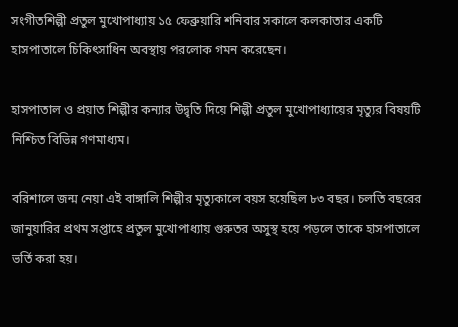সংগীতশিল্পী প্রতুল মুখোপাধ্যায় ১৫ ফেব্রুয়ারি শনিবার সকালে কলকাতার একটি হাসপাতালে চিকিৎসাধিন অবস্থায় পরলোক গমন করেছেন।

হাসপাতাল ও প্রয়াত শিল্পীর কন্যার উদ্বৃতি দিয়ে শিল্পী প্রতুল মুখোপাধ্যায়ের মৃত্যুর বিষয়টি নিশ্চিত বিভিন্ন গণমাধ্যম।

বরিশালে জন্ম নেয়া এই বাঙ্গালি শিল্পীর মৃত্যুকালে বয়স হয়েছিল ৮৩ বছর। চলতি বছরের জানুয়ারির প্রথম সপ্তাহে প্রতুল মুখোপাধ্যায় গুরুতর অসুস্থ হয়ে পড়লে তাকে হাসপাতালে ভর্তি করা হয়।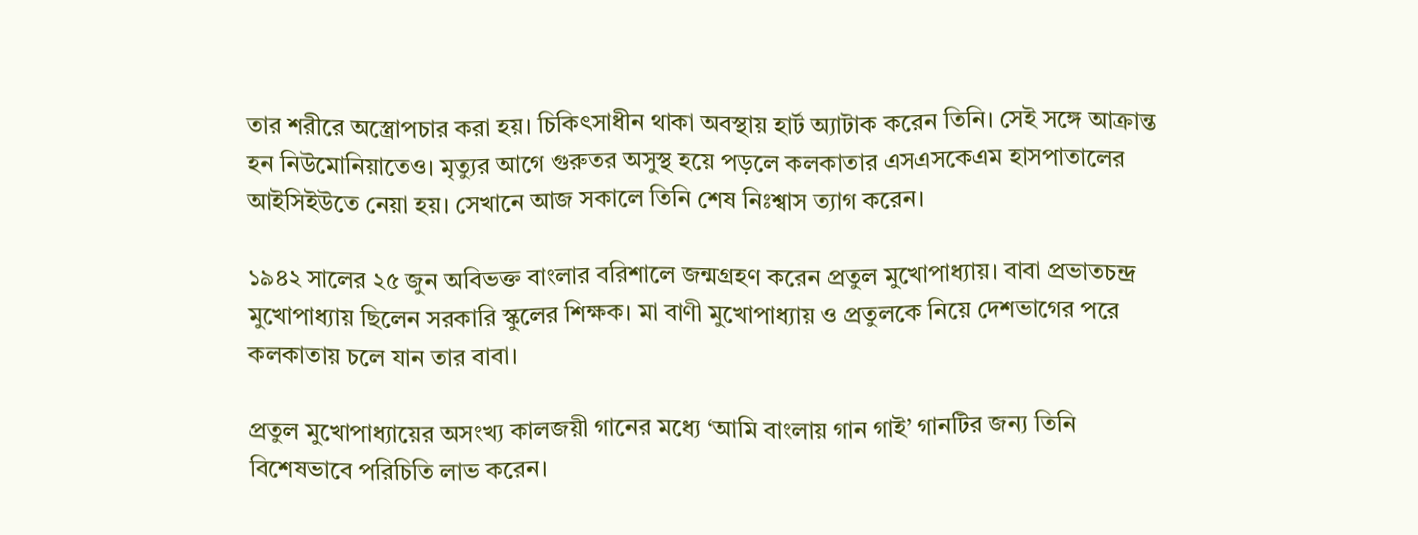তার শরীরে অস্ত্রোপচার করা হয়। চিকিৎসাধীন থাকা অবস্থায় হার্ট অ্যাটাক করেন তিনি। সেই সঙ্গে আক্রান্ত হন নিউমোনিয়াতেও। মৃত্যুর আগে গুরুতর অসুস্থ হয়ে পড়লে কলকাতার এসএসকেএম হাসপাতালের আইসিইউতে নেয়া হয়। সেখানে আজ সকালে তিনি শেষ নিঃশ্বাস ত্যাগ করেন।

১৯৪২ সালের ২৫ জুন অবিভক্ত বাংলার বরিশালে জন্মগ্রহণ করেন প্রতুল মুখোপাধ্যায়। বাবা প্রভাতচন্দ্র মুখোপাধ্যায় ছিলেন সরকারি স্কুলের শিক্ষক। মা বাণী মুখোপাধ্যায় ও প্রতুলকে নিয়ে দেশভাগের পরে কলকাতায় চলে যান তার বাবা।

প্রতুল মুখোপাধ্যায়ের অসংখ্য কালজয়ী গানের মধ্যে ‘আমি বাংলায় গান গাই’ গানটির জন্য তিনি বিশেষভাবে পরিচিতি লাভ করেন।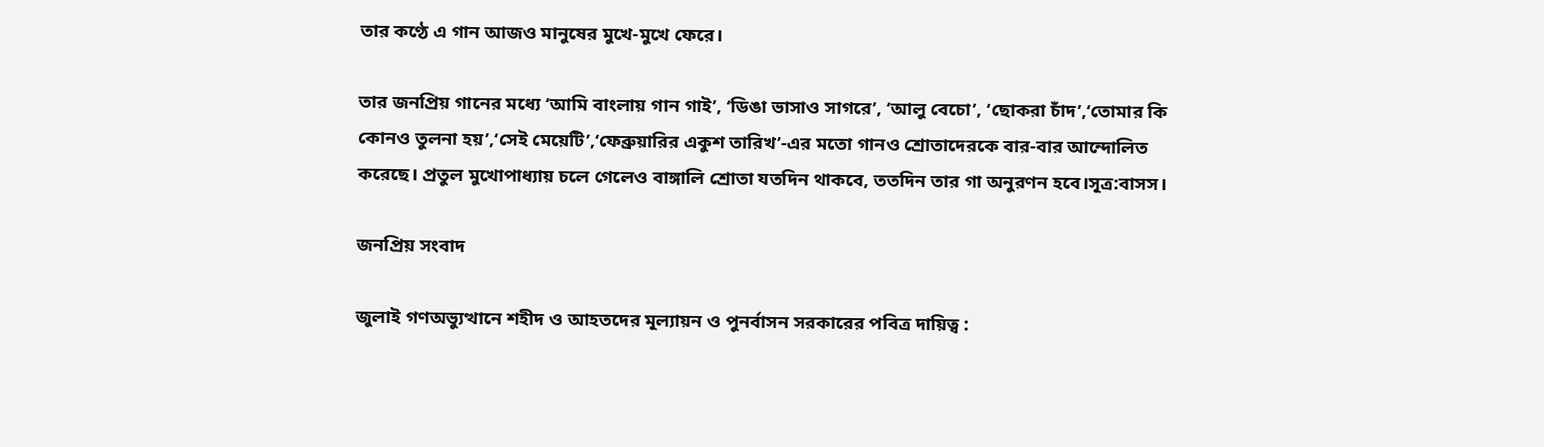তার কণ্ঠে এ গান আজও মানুষের মুখে-মুখে ফেরে।

তার জনপ্রিয় গানের মধ্যে ‘আমি বাংলায় গান গাই’, ‘ডিঙা ভাসাও সাগরে’, ‘আলু বেচো’, ‘ছোকরা চাঁদ’,‘তোমার কি কোনও তুলনা হয়’,‘সেই মেয়েটি’,‘ফেব্রুয়ারির একুশ তারিখ’-এর মতো গানও শ্রোতাদেরকে বার-বার আন্দোলিত করেছে। প্রতুল মুখোপাধ্যায় চলে গেলেও বাঙ্গালি শ্রোতা যতদিন থাকবে, ততদিন তার গা অনুরণন হবে।সূত্র:বাসস।

জনপ্রিয় সংবাদ

জুলাই গণঅভ্যুত্থানে শহীদ ও আহতদের মূল্যায়ন ও পুনর্বাসন সরকারের পবিত্র দায়িত্ব :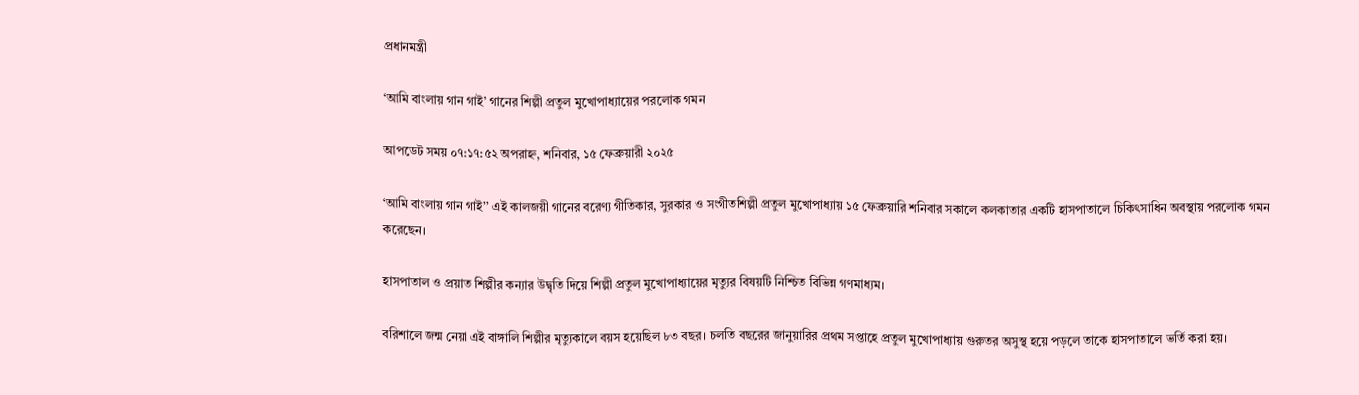প্রধানমন্ত্রী

‘আমি বাংলায় গান গাই’ গানের শিল্পী প্রতুল মুখোপাধ্যায়ের পরলোক গমন

আপডেট সময় ০৭:১৭:৫২ অপরাহ্ন, শনিবার, ১৫ ফেব্রুয়ারী ২০২৫

‘আমি বাংলায় গান গাই’’ এই কালজয়ী গানের বরেণ্য গীতিকার, সুরকার ও সংগীতশিল্পী প্রতুল মুখোপাধ্যায় ১৫ ফেব্রুয়ারি শনিবার সকালে কলকাতার একটি হাসপাতালে চিকিৎসাধিন অবস্থায় পরলোক গমন করেছেন।

হাসপাতাল ও প্রয়াত শিল্পীর কন্যার উদ্বৃতি দিয়ে শিল্পী প্রতুল মুখোপাধ্যায়ের মৃত্যুর বিষয়টি নিশ্চিত বিভিন্ন গণমাধ্যম।

বরিশালে জন্ম নেয়া এই বাঙ্গালি শিল্পীর মৃত্যুকালে বয়স হয়েছিল ৮৩ বছর। চলতি বছরের জানুয়ারির প্রথম সপ্তাহে প্রতুল মুখোপাধ্যায় গুরুতর অসুস্থ হয়ে পড়লে তাকে হাসপাতালে ভর্তি করা হয়।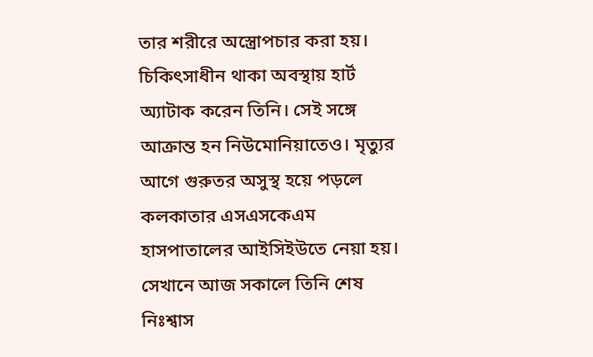তার শরীরে অস্ত্রোপচার করা হয়। চিকিৎসাধীন থাকা অবস্থায় হার্ট অ্যাটাক করেন তিনি। সেই সঙ্গে আক্রান্ত হন নিউমোনিয়াতেও। মৃত্যুর আগে গুরুতর অসুস্থ হয়ে পড়লে কলকাতার এসএসকেএম হাসপাতালের আইসিইউতে নেয়া হয়। সেখানে আজ সকালে তিনি শেষ নিঃশ্বাস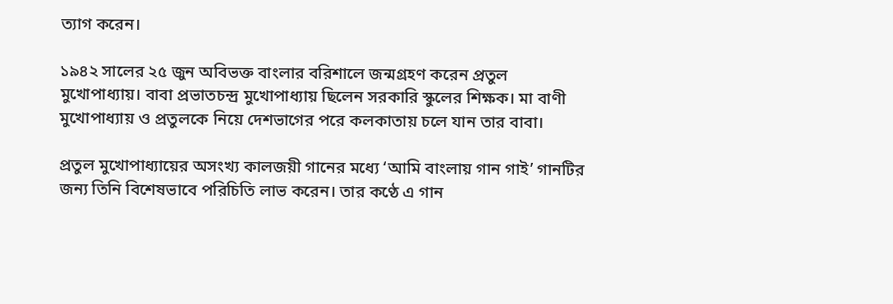ত্যাগ করেন।

১৯৪২ সালের ২৫ জুন অবিভক্ত বাংলার বরিশালে জন্মগ্রহণ করেন প্রতুল মুখোপাধ্যায়। বাবা প্রভাতচন্দ্র মুখোপাধ্যায় ছিলেন সরকারি স্কুলের শিক্ষক। মা বাণী মুখোপাধ্যায় ও প্রতুলকে নিয়ে দেশভাগের পরে কলকাতায় চলে যান তার বাবা।

প্রতুল মুখোপাধ্যায়ের অসংখ্য কালজয়ী গানের মধ্যে ‘আমি বাংলায় গান গাই’ গানটির জন্য তিনি বিশেষভাবে পরিচিতি লাভ করেন। তার কণ্ঠে এ গান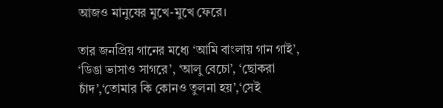আজও মানুষের মুখে-মুখে ফেরে।

তার জনপ্রিয় গানের মধ্যে ‘আমি বাংলায় গান গাই’, ‘ডিঙা ভাসাও সাগরে’, ‘আলু বেচো’, ‘ছোকরা চাঁদ’,‘তোমার কি কোনও তুলনা হয়’,‘সেই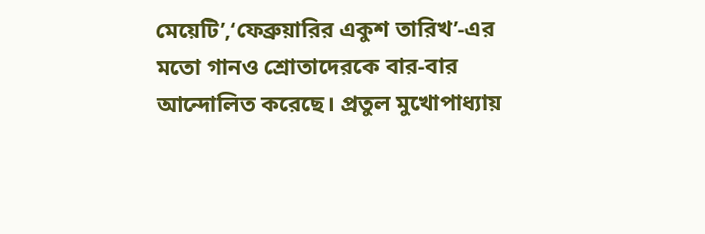মেয়েটি’,‘ফেব্রুয়ারির একুশ তারিখ’-এর মতো গানও শ্রোতাদেরকে বার-বার আন্দোলিত করেছে। প্রতুল মুখোপাধ্যায়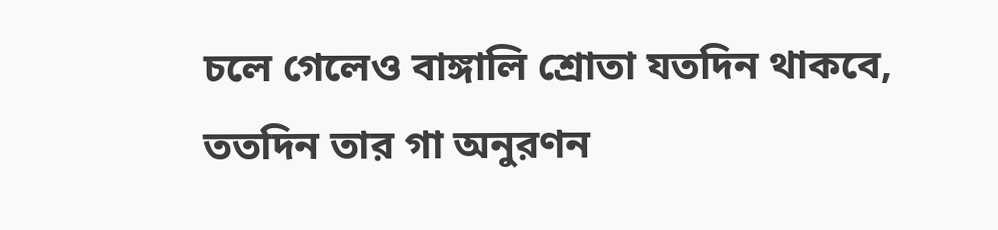চলে গেলেও বাঙ্গালি শ্রোতা যতদিন থাকবে, ততদিন তার গা অনুরণন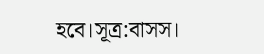হবে।সূত্র:বাসস।